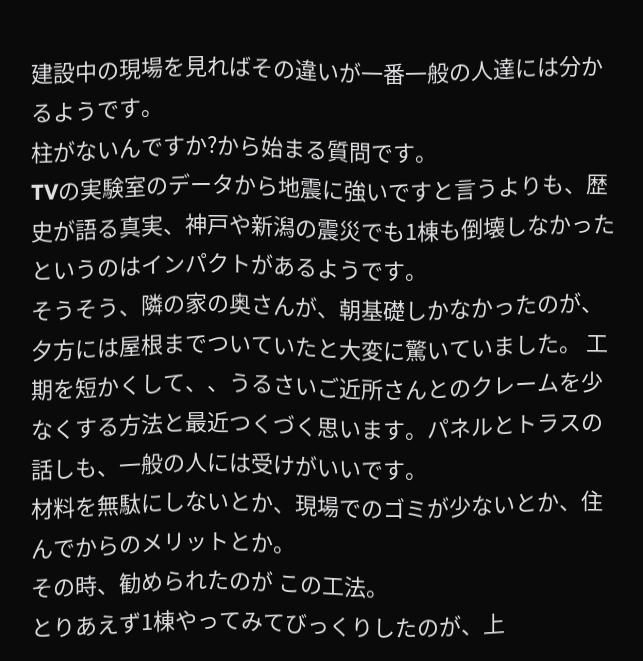建設中の現場を見ればその違いが一番一般の人達には分かるようです。
柱がないんですか?から始まる質問です。
TVの実験室のデータから地震に強いですと言うよりも、歴史が語る真実、神戸や新潟の震災でも1棟も倒壊しなかったというのはインパクトがあるようです。
そうそう、隣の家の奥さんが、朝基礎しかなかったのが、夕方には屋根までついていたと大変に驚いていました。 工期を短かくして、、うるさいご近所さんとのクレームを少なくする方法と最近つくづく思います。パネルとトラスの話しも、一般の人には受けがいいです。
材料を無駄にしないとか、現場でのゴミが少ないとか、住んでからのメリットとか。
その時、勧められたのが この工法。
とりあえず1棟やってみてびっくりしたのが、上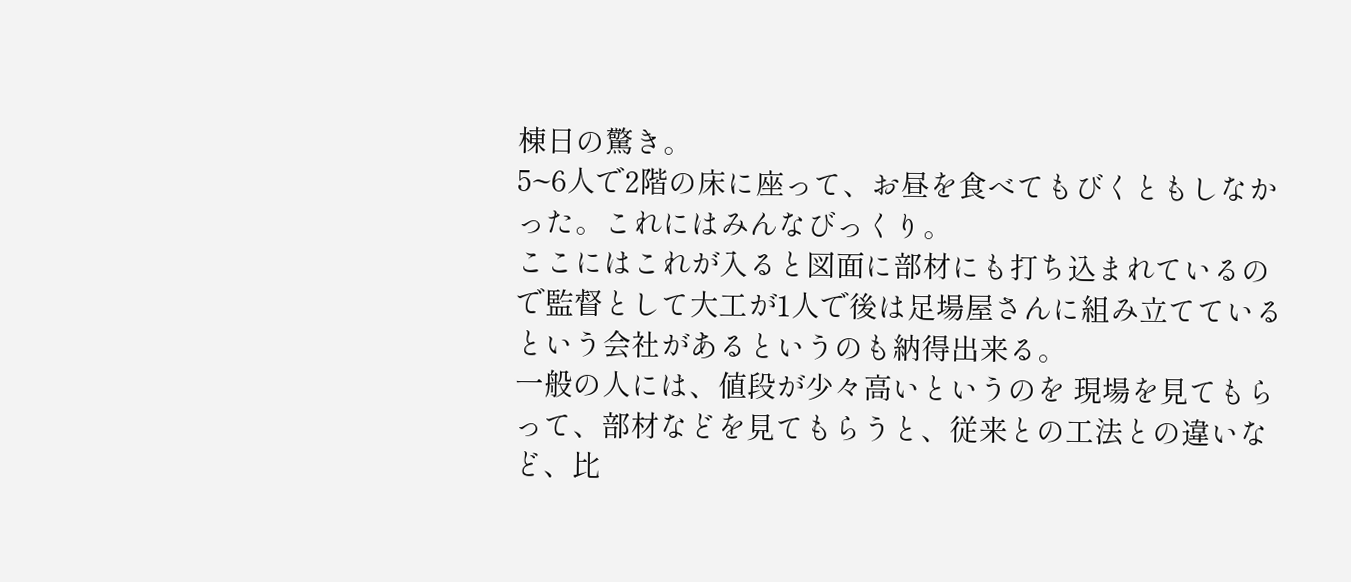棟日の驚き。
5~6人で2階の床に座って、お昼を食べてもびくともしなかった。これにはみんなびっくり。
ここにはこれが入ると図面に部材にも打ち込まれているので監督として大工が1人で後は足場屋さんに組み立てているという会社があるというのも納得出来る。
一般の人には、値段が少々高いというのを 現場を見てもらって、部材などを見てもらうと、従来との工法との違いなど、比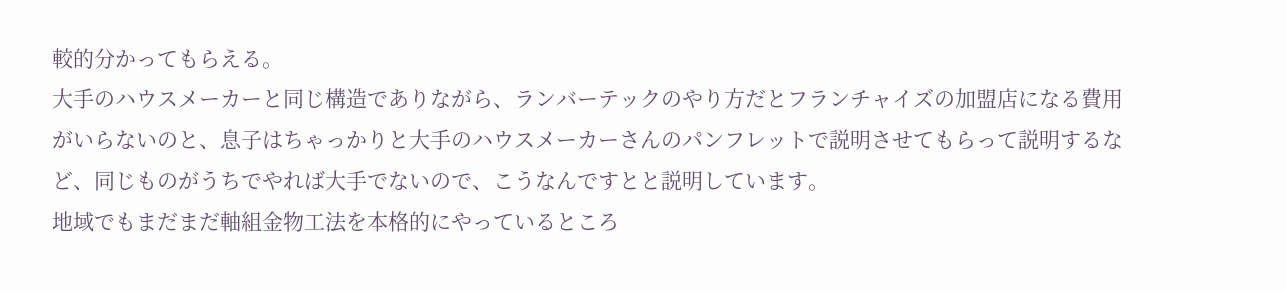較的分かってもらえる。
大手のハウスメーカーと同じ構造でありながら、ランバーテックのやり方だとフランチャイズの加盟店になる費用がいらないのと、息子はちゃっかりと大手のハウスメーカーさんのパンフレットで説明させてもらって説明するなど、同じものがうちでやれば大手でないので、こうなんですとと説明しています。
地域でもまだまだ軸組金物工法を本格的にやっているところ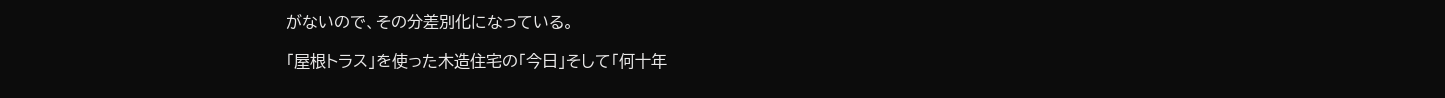がないので、その分差別化になっている。

「屋根トラス」を使った木造住宅の「今日」そして「何十年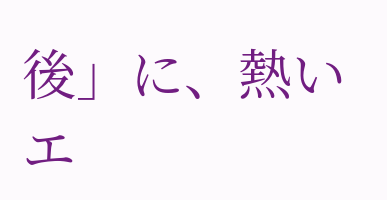後」に、熱いエ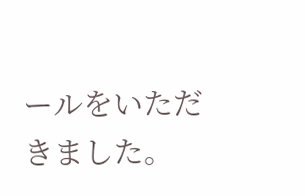ールをいただきました。